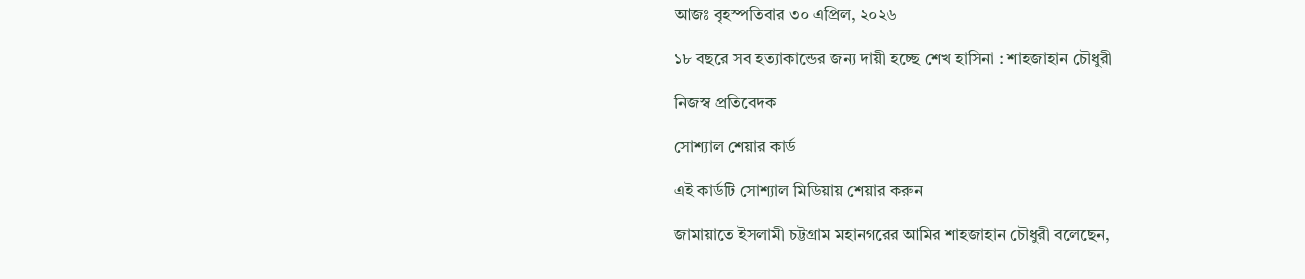আজঃ বৃহস্পতিবার ৩০ এপ্রিল, ২০২৬

১৮ বছরে সব হত্যাকান্ডের জন্য দায়ী হচ্ছে শেখ হাসিনা : শাহজাহান চৌধুরী

নিজস্ব প্রতিবেদক

সোশ্যাল শেয়ার কার্ড

এই কার্ডটি সোশ্যাল মিডিয়ায় শেয়ার করুন

জামায়াতে ইসলামী চট্টগ্রাম মহানগরের আমির শাহজাহান চৌধুরী বলেছেন,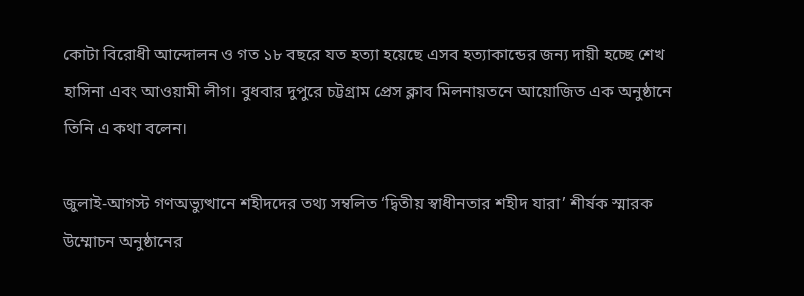কোটা বিরোধী আন্দোলন ও গত ১৮ বছরে যত হত্যা হয়েছে এসব হত্যাকান্ডের জন্য দায়ী হচ্ছে শেখ হাসিনা এবং আওয়ামী লীগ। বুধবার দুপুরে চট্টগ্রাম প্রেস ক্লাব মিলনায়তনে আয়োজিত এক অনুষ্ঠানে তিনি এ কথা বলেন।

জুলাই-আগস্ট গণঅভ্যুত্থানে শহীদদের তথ্য সম্বলিত ‘দ্বিতীয় স্বাধীনতার শহীদ যারা’ শীর্ষক স্মারক উম্মোচন অনুষ্ঠানের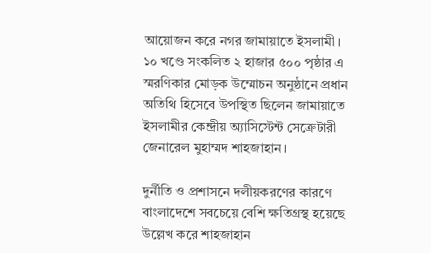আয়োজন করে নগর জামায়াতে ইসলামী। ১০ খণ্ডে সংকলিত ২ হাজার ৫০০ পৃষ্ঠার এ স্মরণিকার মোড়ক উম্মোচন অনুষ্ঠানে প্রধান অতিথি হিসেবে উপস্থিত ছিলেন জামায়াতে ইসলামীর কেন্দ্রীয় অ্যাসিস্টেন্ট সেক্রেটারী জেনারেল মুহাম্মদ শাহজাহান।

দুর্নীতি ও প্রশাসনে দলীয়করণের কারণে বাংলাদেশে সবচেয়ে বেশি ক্ষতিগ্রস্থ হয়েছে উল্লেখ করে শাহজাহান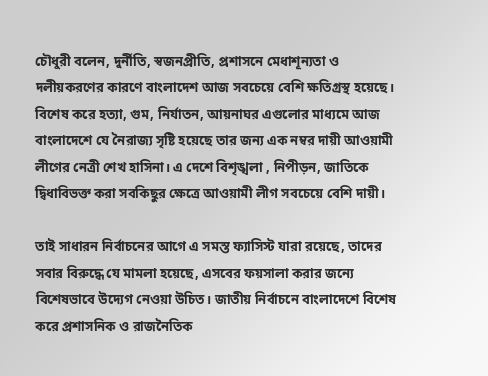চৌধুরী বলেন, দুর্নীতি, স্বজনপ্রীতি, প্রশাসনে মেধাশূন্যতা ও দলীয়করণের কারণে বাংলাদেশ আজ সবচেয়ে বেশি ক্ষতিগ্রস্থ হয়েছে। বিশেষ করে হত্যা, গুম, নির্যাতন, আয়নাঘর এগুলোর মাধ্যমে আজ বাংলাদেশে যে নৈরাজ্য সৃষ্টি হয়েছে তার জন্য এক নম্বর দায়ী আওয়ামী লীগের নেত্রী শেখ হাসিনা। এ দেশে বিশৃঙ্খলা , নিপীড়ন, জাতিকে দ্বিধাবিভক্ত করা সবকিছুর ক্ষেত্রে আওয়ামী লীগ সবচেয়ে বেশি দায়ী।

তাই সাধারন নির্বাচনের আগে এ সমস্ত ফ্যাসিস্ট যারা রয়েছে, তাদের সবার বিরুদ্ধে যে মামলা হয়েছে, এসবের ফয়সালা করার জন্যে বিশেষভাবে উদ্যেগ নেওয়া উচিত। জাতীয় নির্বাচনে বাংলাদেশে বিশেষ করে প্রশাসনিক ও রাজনৈতিক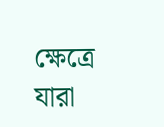ক্ষেত্রে যারা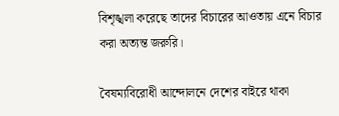বিশৃঙ্খলা করেছে তাদের বিচারের আওতায় এনে বিচার করা অত্যন্ত জরুরি।

বৈষম্যবিরোধী আন্দোলনে দেশের বাইরে থাকা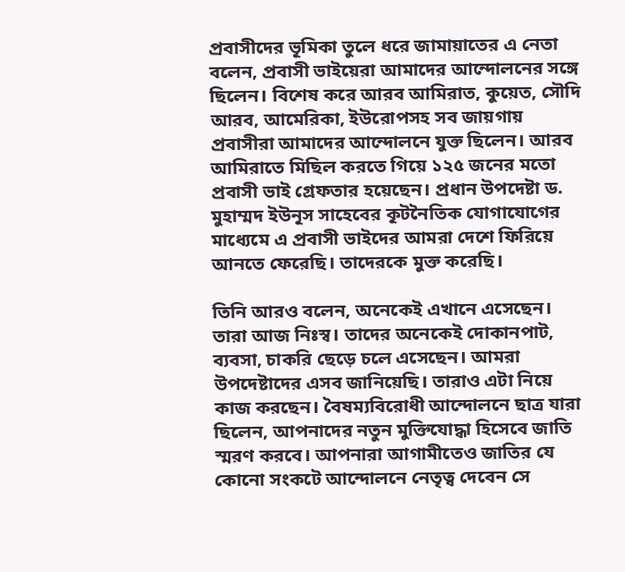প্রবাসীদের ভূমিকা তুলে ধরে জামায়াতের এ নেতা বলেন, প্রবাসী ভাইয়েরা আমাদের আন্দোলনের সঙ্গে ছিলেন। বিশেষ করে আরব আমিরাত, কুয়েত, সৌদি আরব, আমেরিকা, ইউরোপসহ সব জায়গায় প্রবাসীরা আমাদের আন্দোলনে যুক্ত ছিলেন। আরব আমিরাতে মিছিল করতে গিয়ে ১২৫ জনের মতো প্রবাসী ভাই গ্রেফতার হয়েছেন। প্রধান উপদেষ্টা ড. মুহাম্মদ ইউনূস সাহেবের কূটনৈতিক যোগাযোগের মাধ্যেমে এ প্রবাসী ভাইদের আমরা দেশে ফিরিয়ে আনতে ফেরেছি। তাদেরকে মুক্ত করেছি।

তিনি আরও বলেন, অনেকেই এখানে এসেছেন। তারা আজ নিঃস্ব। তাদের অনেকেই দোকানপাট, ব্যবসা, চাকরি ছেড়ে চলে এসেছেন। আমরা উপদেষ্টাদের এসব জানিয়েছি। তারাও এটা নিয়ে কাজ করছেন। বৈষম্যবিরোধী আন্দোলনে ছাত্র যারা ছিলেন, আপনাদের নতুন মুক্তিযোদ্ধা হিসেবে জাতি স্মরণ করবে। আপনারা আগামীতেও জাতির যে কোনো সংকটে আন্দোলনে নেতৃত্ব দেবেন সে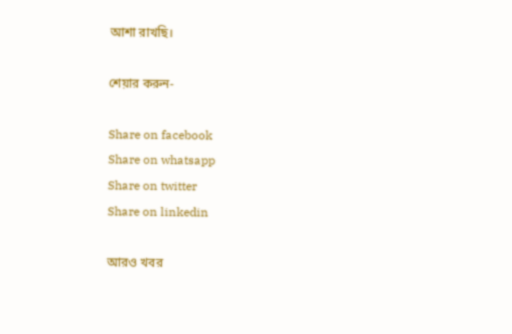আশা রাখছি।

শেয়ার করুন-

Share on facebook
Share on whatsapp
Share on twitter
Share on linkedin

আরও খবর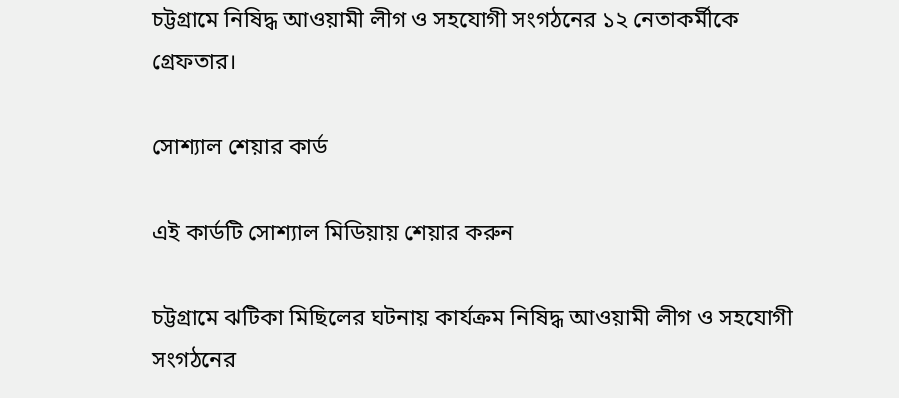চট্টগ্রামে নিষিদ্ধ আওয়ামী লীগ ও সহযোগী সংগঠনের ১২ নেতাকর্মীকে গ্রেফতার।

সোশ্যাল শেয়ার কার্ড

এই কার্ডটি সোশ্যাল মিডিয়ায় শেয়ার করুন

চট্টগ্রামে ঝটিকা মিছিলের ঘটনায় কার্যক্রম নিষিদ্ধ আওয়ামী লীগ ও সহযোগী সংগঠনের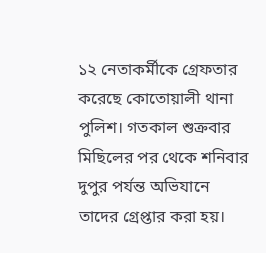১২ নেতাকর্মীকে গ্রেফতার করেছে কোতোয়ালী থানা পুলিশ। গতকাল শুক্রবার মিছিলের পর থেকে শনিবার দুপুর পর্যন্ত অভিযানে তাদের গ্রেপ্তার করা হয়।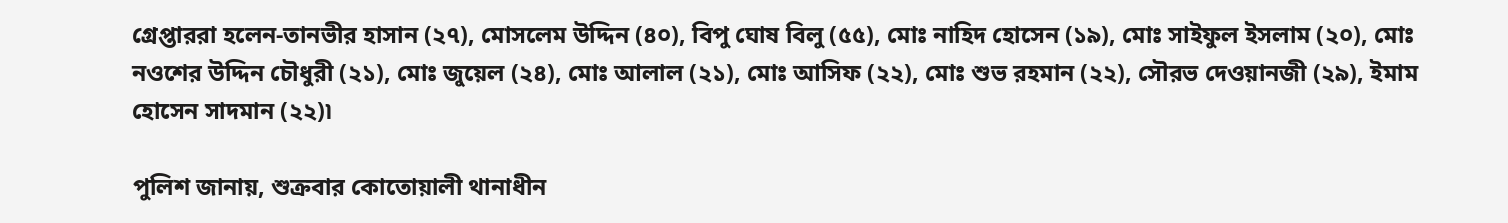গ্রেপ্তাররা হলেন-তানভীর হাসান (২৭), মোসলেম উদ্দিন (৪০), বিপু ঘোষ বিলু (৫৫), মোঃ নাহিদ হোসেন (১৯), মোঃ সাইফুল ইসলাম (২০), মোঃ নওশের উদ্দিন চৌধুরী (২১), মোঃ জুয়েল (২৪), মোঃ আলাল (২১), মোঃ আসিফ (২২), মোঃ শুভ রহমান (২২), সৌরভ দেওয়ানজী (২৯), ইমাম হোসেন সাদমান (২২)৷

পুলিশ জানায়, শুক্রবার কোতোয়ালী থানাধীন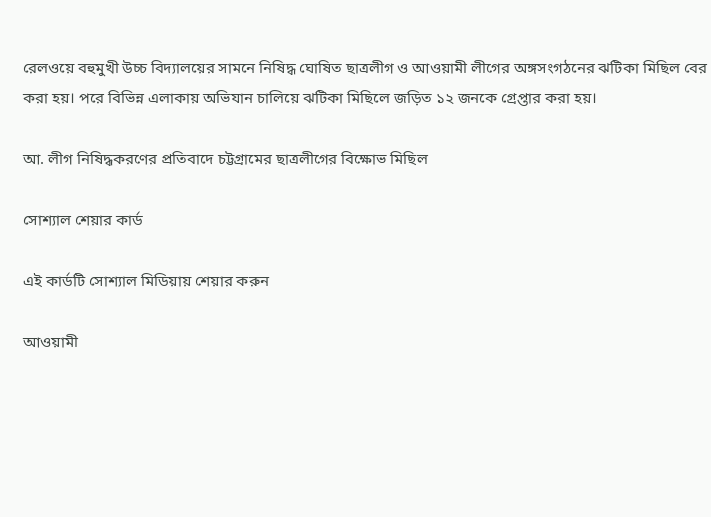রেলওয়ে বহুমুখী উচ্চ বিদ্যালয়ের সামনে নিষিদ্ধ ঘোষিত ছাত্রলীগ ও আওয়ামী লীগের অঙ্গসংগঠনের ঝটিকা মিছিল বের করা হয়। পরে বিভিন্ন এলাকায় অভিযান চালিয়ে ঝটিকা মিছিলে জড়িত ১২ জনকে গ্রেপ্তার করা হয়।

আ. লীগ নিষিদ্ধকরণের প্রতিবাদে চট্টগ্রামের ছাত্রলীগের বিক্ষোভ মিছিল

সোশ্যাল শেয়ার কার্ড

এই কার্ডটি সোশ্যাল মিডিয়ায় শেয়ার করুন

আওয়ামী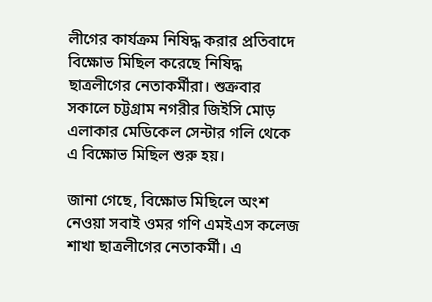লীগের কার্যক্রম নিষিদ্ধ করার প্রতিবাদে বিক্ষোভ মিছিল করেছে নিষিদ্ধ ছাত্রলীগের নেতাকর্মীরা। শুক্রবার সকালে চট্টগ্রাম নগরীর জিইসি মোড় এলাকার মেডিকেল সেন্টার গলি থেকে এ বিক্ষোভ মিছিল শুরু হয়।

জানা গেছে, বিক্ষোভ মিছিলে অংশ নেওয়া সবাই ওমর গণি এমইএস কলেজ শাখা ছাত্রলীগের নেতাকর্মী। এ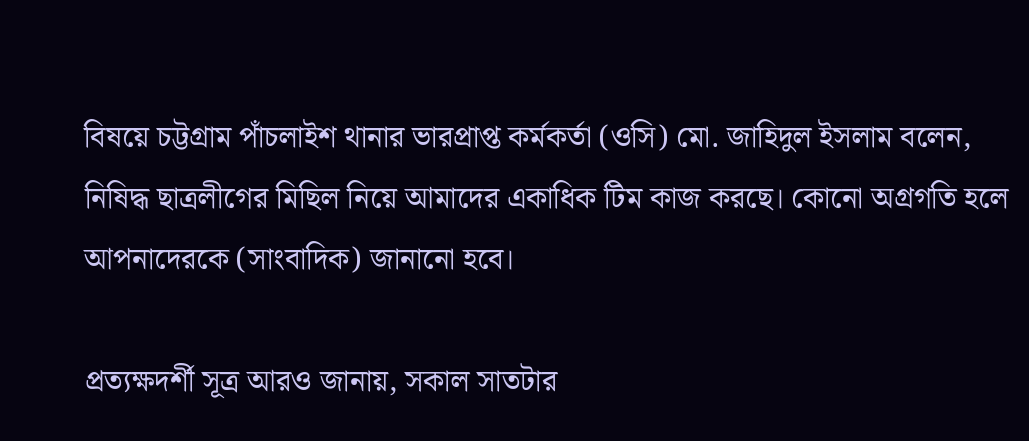বিষয়ে চট্টগ্রাম পাঁচলাইশ থানার ভারপ্রাপ্ত কর্মকর্তা (ওসি) মো. জাহিদুল ইসলাম বলেন, নিষিদ্ধ ছাত্রলীগের মিছিল নিয়ে আমাদের একাধিক টিম কাজ করছে। কোনো অগ্রগতি হলে আপনাদেরকে (সাংবাদিক) জানানো হবে।

প্রত্যক্ষদর্শী সূত্র আরও জানায়, সকাল সাতটার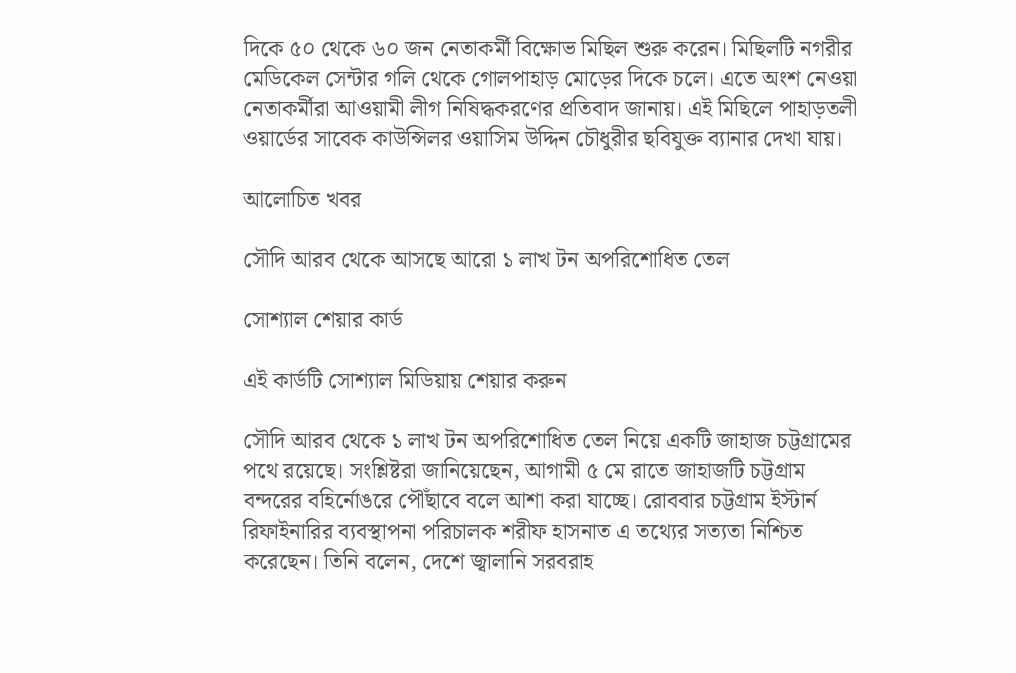দিকে ৫০ থেকে ৬০ জন নেতাকর্মী বিক্ষোভ মিছিল শুরু করেন। মিছিলটি নগরীর মেডিকেল সেন্টার গলি থেকে গোলপাহাড় মোড়ের দিকে চলে। এতে অংশ নেওয়া নেতাকর্মীরা আওয়ামী লীগ নিষিদ্ধকরণের প্রতিবাদ জানায়। এই মিছিলে পাহাড়তলী ওয়ার্ডের সাবেক কাউন্সিলর ওয়াসিম উদ্দিন চৌধুরীর ছবিযুক্ত ব্যানার দেখা যায়।

আলোচিত খবর

সৌদি আরব থেকে আসছে আরো ১ লাখ টন অপরিশোধিত তেল

সোশ্যাল শেয়ার কার্ড

এই কার্ডটি সোশ্যাল মিডিয়ায় শেয়ার করুন

সৌদি আরব থেকে ১ লাখ টন অপরিশোধিত তেল নিয়ে একটি জাহাজ চট্টগ্রামের পথে রয়েছে। সংশ্লিষ্টরা জানিয়েছেন, আগামী ৫ মে রাতে জাহাজটি চট্টগ্রাম বন্দরের বহির্নোঙরে পৌঁছাবে বলে আশা করা যাচ্ছে। রোববার চট্টগ্রাম ইস্টার্ন রিফাইনারির ব্যবস্থাপনা পরিচালক শরীফ হাসনাত এ তথ্যের সত্যতা নিশ্চিত করেছেন। তিনি বলেন, দেশে জ্বালানি সরবরাহ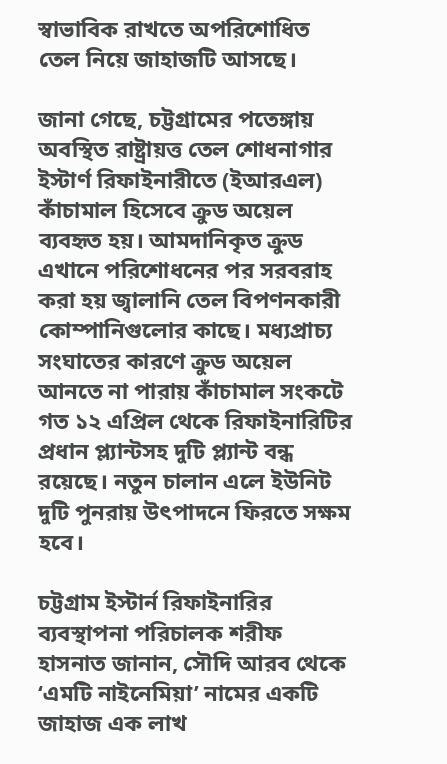স্বাভাবিক রাখতে অপরিশোধিত তেল নিয়ে জাহাজটি আসছে।

জানা গেছে, চট্টগ্রামের পতেঙ্গায় অবস্থিত রাষ্ট্রায়ত্ত তেল শোধনাগার ইস্টার্ণ রিফাইনারীতে (ইআরএল) কাঁচামাল হিসেবে ক্রুড অয়েল ব্যবহৃত হয়। আমদানিকৃত ক্রুড এখানে পরিশোধনের পর সরবরাহ করা হয় জ্বালানি তেল বিপণনকারী কোম্পানিগুলোর কাছে। মধ্যপ্রাচ্য সংঘাতের কারণে ক্রুড অয়েল আনতে না পারায় কাঁচামাল সংকটে গত ১২ এপ্রিল থেকে রিফাইনারিটির প্রধান প্ল্যান্টসহ দুটি প্ল্যান্ট বন্ধ রয়েছে। নতুন চালান এলে ইউনিট দুটি পুনরায় উৎপাদনে ফিরতে সক্ষম হবে।

চট্টগ্রাম ইস্টার্ন রিফাইনারির ব্যবস্থাপনা পরিচালক শরীফ হাসনাত জানান, সৌদি আরব থেকে ‘এমটি নাইনেমিয়া’ নামের একটি জাহাজ এক লাখ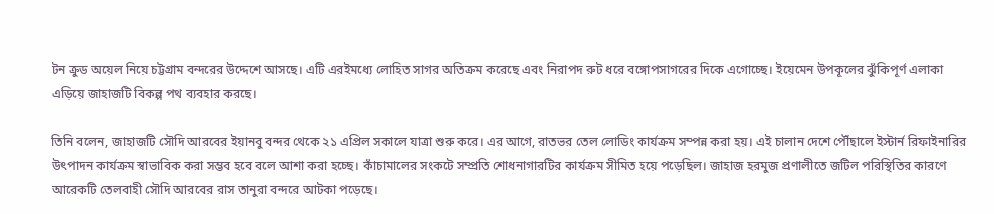টন ক্রুড অয়েল নিয়ে চট্টগ্রাম বন্দরের উদ্দেশে আসছে। এটি এরইমধ্যে লোহিত সাগর অতিক্রম করেছে এবং নিরাপদ রুট ধরে বঙ্গোপসাগরের দিকে এগোচ্ছে। ইয়েমেন উপকূলের ঝুঁকিপূর্ণ এলাকা এড়িয়ে জাহাজটি বিকল্প পথ ব্যবহার করছে।

তিনি বলেন, জাহাজটি সৌদি আরবের ইয়ানবু বন্দর থেকে ২১ এপ্রিল সকালে যাত্রা শুরু করে। এর আগে, রাতভর তেল লোডিং কার্যক্রম সম্পন্ন করা হয়। এই চালান দেশে পৌঁছালে ইস্টার্ন রিফাইনারির উৎপাদন কার্যক্রম স্বাভাবিক করা সম্ভব হবে বলে আশা করা হচ্ছে। কাঁচামালের সংকটে সম্প্রতি শোধনাগারটির কার্যক্রম সীমিত হয়ে পড়েছিল। জাহাজ হরমুজ প্রণালীতে জটিল পরিস্থিতির কারণে আরেকটি তেলবাহী সৌদি আরবের রাস তানুরা বন্দরে আটকা পড়েছে।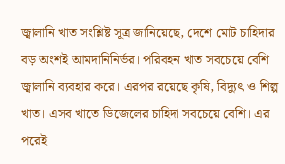জ্বালানি খাত সংশ্লিষ্ট সূত্র জানিয়েছে, দেশে মোট চাহিদার বড় অংশই আমদানিনির্ভর। পরিবহন খাত সবচেয়ে বেশি জ্বালানি ব্যবহার করে। এরপর রয়েছে কৃষি, বিদ্যুৎ ও শিল্প খাত। এসব খাতে ডিজেলের চাহিদা সবচেয়ে বেশি। এর পরেই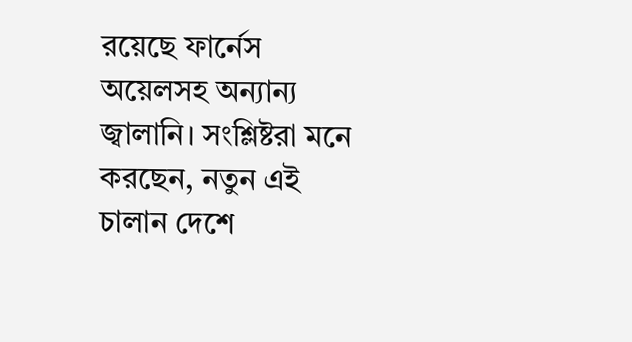রয়েছে ফার্নেস অয়েলসহ অন্যান্য জ্বালানি। সংশ্লিষ্টরা মনে করছেন, নতুন এই চালান দেশে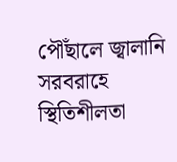পৌঁছালে জ্বালানি সরবরাহে স্থিতিশীলতা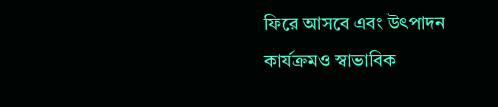ফিরে আসবে এবং উৎপাদন কার্যক্রমও স্বাভাবিক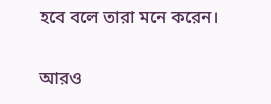হবে বলে তারা মনে করেন।

আরও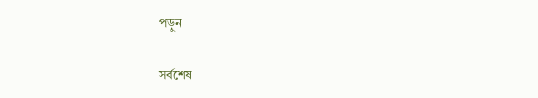পড়ুন

সর্বশেষ